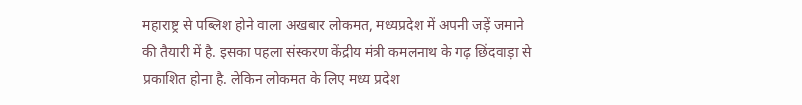महाराष्ट्र से पब्लिश होने वाला अखबार लोकमत, मध्यप्रदेश में अपनी जड़ें जमाने की तैयारी में है. इसका पहला संस्करण केंद्रीय मंत्री कमलनाथ के गढ़ छिंदवाड़ा से प्रकाशित होना है. लेकिन लोकमत के लिए मध्य प्रदेश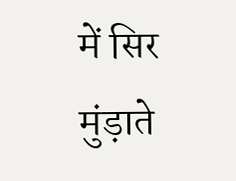में सिर मुंड़ाते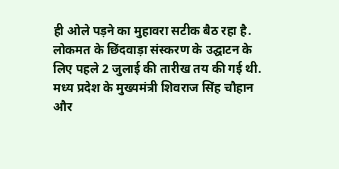ही ओले पड़ने का मुहावरा सटीक बैठ रहा है.
लोकमत के छिंदवाड़ा संस्करण के उद्घाटन के लिए पहले 2 जुलाई की तारीख तय की गई थी. मध्य प्रदेश के मुख्यमंत्री शिवराज सिंह चौहान और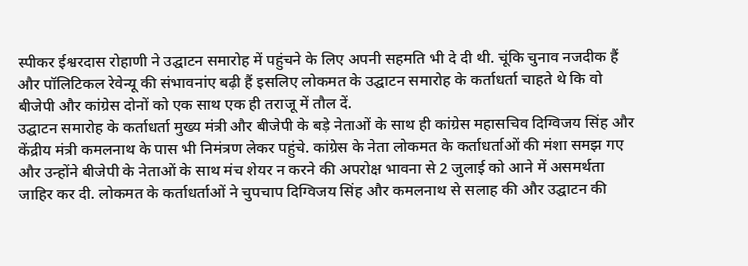स्पीकर ईश्वरदास रोहाणी ने उद्घाटन समारोह में पहुंचने के लिए अपनी सहमति भी दे दी थी. चूंकि चुनाव नजदीक हैं और पॉलिटिकल रेवेन्यू की संभावनांए बढ़ी हैं इसलिए लोकमत के उद्घाटन समारोह के कर्ताधर्ता चाहते थे कि वो बीजेपी और कांग्रेस दोनों को एक साथ एक ही तराजू में तौल दें.
उद्घाटन समारोह के कर्ताधर्ता मुख्य मंत्री और बीजेपी के बड़े नेताओं के साथ ही कांग्रेस महासचिव दिग्विजय सिंह और केंद्रीय मंत्री कमलनाथ के पास भी निमंत्रण लेकर पहुंचे. कांग्रेस के नेता लोकमत के कर्ताधर्ताओं की मंशा समझ गए और उन्होंने बीजेपी के नेताओं के साथ मंच शेयर न करने की अपरोक्ष भावना से 2 जुलाई को आने में असमर्थता जाहिर कर दी. लोकमत के कर्ताधर्ताओं ने चुपचाप दिग्विजय सिंह और कमलनाथ से सलाह की और उद्घाटन की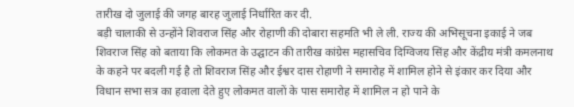तारीख दो जुलाई की जगह बारह जुलाई निर्धारित कर दी.
बड़ी चालाकी से उन्होंने शिवराज सिंह और रोहाणी की दोबारा सहमति भी ले ली. राज्य की अभिसूचना इकाई ने जब शिवराज सिंह को बताया कि लोकमत के उद्घाटन की तारीख कांग्रेस महासचिव दिग्विजय सिंह और केंद्रीय मंत्री कमलनाथ के कहने पर बदली गई है तो शिवराज सिंह और ईश्वर दास रोहाणी ने समारोह में शामिल होने से इंकार कर दिया और विधान सभा सत्र का हवाला देते हुए लोकमत वालों के पास समारोह में शामिल न हो पाने के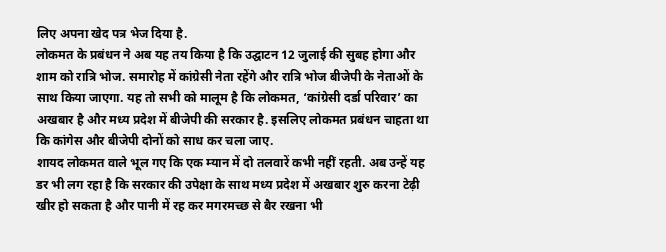लिए अपना खेद पत्र भेज दिया है.
लोकमत के प्रबंधन ने अब यह तय किया है कि उद्घाटन 12 जुलाई की सुबह होगा और शाम को रात्रि भोज. समारोह में कांग्रेसी नेता रहेंगे और रात्रि भोज बीजेपी के नेताओं के साथ किया जाएगा. यह तो सभी को मालूम है कि लोकमत, ‘कांग्रेसी दर्डा परिवार’ का अखबार है और मध्य प्रदेश में बीजेपी की सरकार है. इसलिए लोकमत प्रबंधन चाहता था कि कांगेस और बीजेपी दोनों को साध कर चला जाए.
शायद लोकमत वाले भूल गए कि एक म्यान में दो तलवारें कभी नहीं रहती. अब उन्हें यह डर भी लग रहा है कि सरकार की उपेक्षा के साथ मध्य प्रदेश में अखबार शुरु करना टेढ़ी खीर हो सकता है और पानी में रह कर मगरमच्छ से बैर रखना भी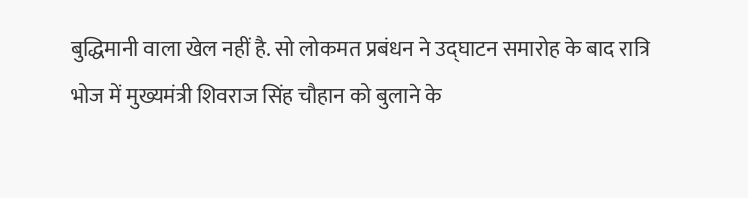बुद्धिमानी वाला खेल नहीं है. सो लोकमत प्रबंधन ने उद्घाटन समारोह के बाद रात्रि भोज में मुख्यमंत्री शिवराज सिंह चौहान को बुलाने के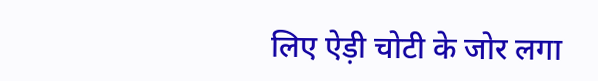लिए ऐड़ी चोटी के जोर लगा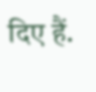दिए हैं.